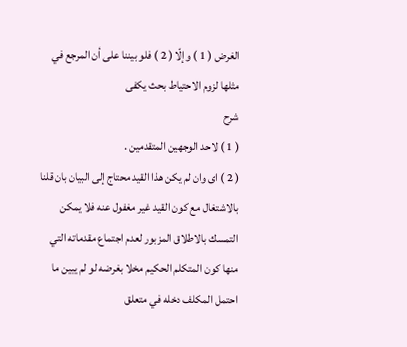الغرض ( 1 ) وإلّا ( 2 ) فلو بيننا على أن المرجع في مثلها لزوم الاحتياط بحث يكفى
شرح
( 1 ) لاحد الوجهين المتقدمين .
( 2 ) اى وان لم يكن هذا القيد محتاج إلى البيان بان قلنا بالاشتغال مع كون القيد غير مغفول عنه فلا يمكن التمسك بالاطلاق المزبور لعدم اجتماع مقدماته التي منها كون المتكلم الحكيم مخلا بغرضه لو لم يبين ما احتمل المكلف دخله في متعلق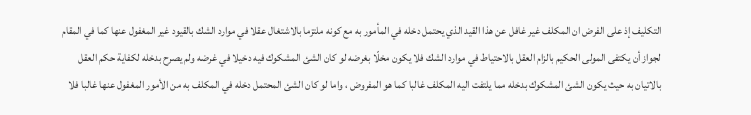التكليف إذ على الفرض ان المكلف غير غافل عن هذا القيد الذي يحتمل دخله في المأمور به مع كونه ملتزما بالاشتغال عقلا في موارد الشك بالقيود غير المغفول عنها كما في المقام لجواز أن يكتفى المولى الحكيم بالزام العقل بالاحتياط في موارد الشك فلا يكون مخلّا بغرضه لو كان الشئ المشكوك فيه دخيلا في غرضه ولم يصرح بدخله لكفاية حكم العقل بالاتيان به حيث يكون الشئ المشكوك بدخله مما يلتفت اليه المكلف غالبا كما هو المفروض ، واما لو كان الشئ المحتمل دخله في المكلف به من الأمور المغفول عنها غالبا فلا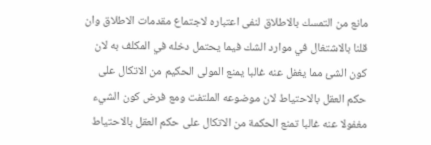مانع من التمسك بالاطلاق لنفى اعتباره لاجتماع مقدمات الاطلاق وان قلنا بالاشتغال في موارد الشك فيما يحتمل دخله في المكلف به لان كون الشئ مما يغفل عنه غالبا يمنع المولى الحكيم من الاتكال على حكم العقل بالاحتياط لان موضوعه الملتفت ومع فرض كون الشيء مغفولا عنه غالبا تمنع الحكمة من الاتكال على حكم العقل بالاحتياط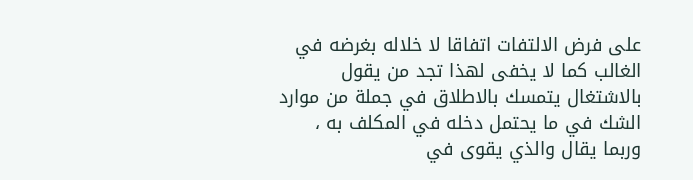على فرض الالتفات اتفاقا لا خلاله بغرضه في الغالب كما لا يخفى لهذا تجد من يقول بالاشتغال يتمسك بالاطلاق في جملة من موارد الشك في ما يحتمل دخله في المكلف به ، وربما يقال والذي يقوى في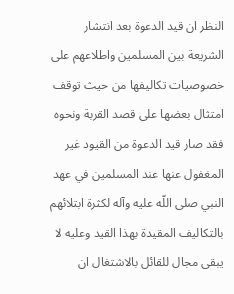النظر ان قيد الدعوة بعد انتشار الشريعة بين المسلمين واطلاعهم على خصوصيات تكاليفها من حيث توقف امتثال بعضها على قصد القربة ونحوه فقد صار قيد الدعوة من القيود غير المغفول عنها عند المسلمين في عهد النبي صلى اللّه عليه وآله لكثرة ابتلائهم بالتكاليف المقيدة بهذا القيد وعليه لا يبقى مجال للقائل بالاشتغال ان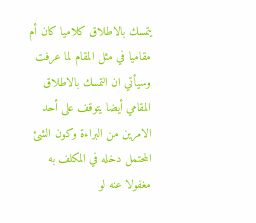يتمسك بالاطلاق كلاميا كان أم مقاميا في مثل المقام لما عرفت وسيأتي ان التمسك بالاطلاق المقامي أيضا يتوقف على أحد الامرين من البراءة وكون الشئ المحتمل دخله في المكلف به مغفولا عنه لو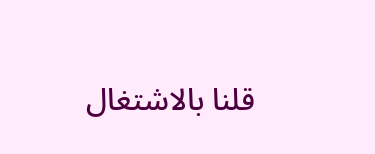قلنا بالاشتغال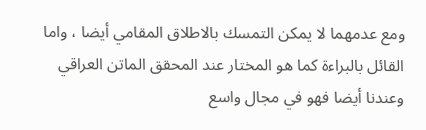ومع عدمهما لا يمكن التمسك بالاطلاق المقامي أيضا ، واما القائل بالبراءة كما هو المختار عند المحقق الماتن العراقي وعندنا أيضا فهو في مجال واسع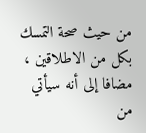من حيث صحة التمسك بكل من الاطلاقين ، مضافا إلى أنه سيأتي من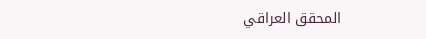المحقق العراقي